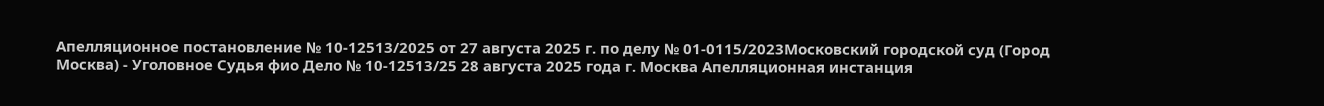Апелляционное постановление № 10-12513/2025 от 27 августа 2025 г. по делу № 01-0115/2023Московский городской суд (Город Москва) - Уголовное Судья фио Дело № 10-12513/25 28 августа 2025 года г. Москва Апелляционная инстанция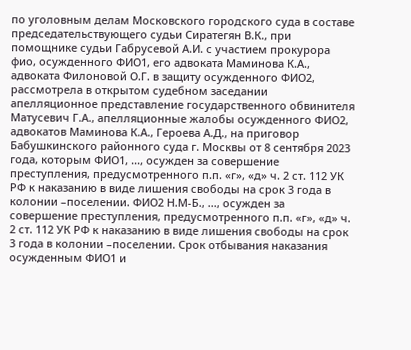по уголовным делам Московского городского суда в составе председательствующего судьи Сиратегян В.К., при помощнике судьи Габрусевой А.И. с участием прокурора фио, осужденного ФИО1, его адвоката Маминова К.А., адвоката Филоновой О.Г. в защиту осужденного ФИО2, рассмотрела в открытом судебном заседании апелляционное представление государственного обвинителя Матусевич Г.А., апелляционные жалобы осужденного ФИО2, адвокатов Маминова К.А., Героева А.Д., на приговор Бабушкинского районного суда г. Москвы от 8 сентября 2023 года, которым ФИО1, ..., осужден за совершение преступления, предусмотренного п.п. «г», «д» ч. 2 ст. 112 УК РФ к наказанию в виде лишения свободы на срок 3 года в колонии –поселении. ФИО2 Н.М-Б., ..., осужден за совершение преступления, предусмотренного п.п. «г», «д» ч. 2 ст. 112 УК РФ к наказанию в виде лишения свободы на срок 3 года в колонии –поселении. Срок отбывания наказания осужденным ФИО1 и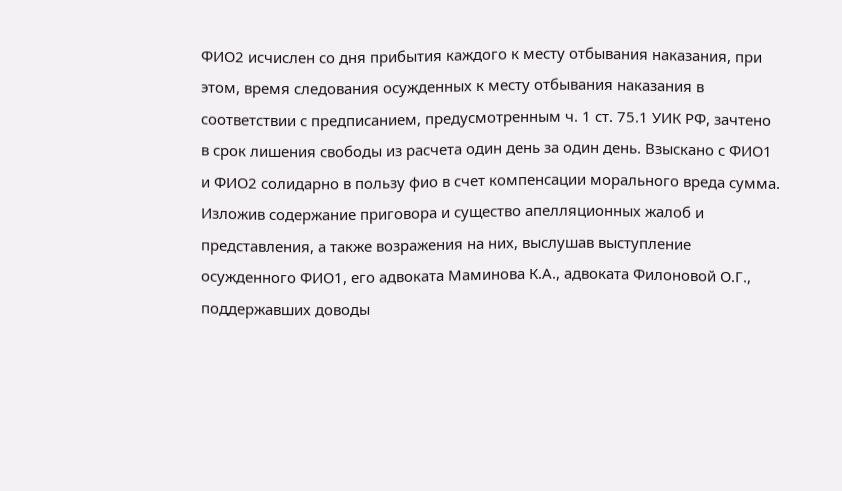ФИО2 исчислен со дня прибытия каждого к месту отбывания наказания, при этом, время следования осужденных к месту отбывания наказания в соответствии с предписанием, предусмотренным ч. 1 ст. 75.1 УИК РФ, зачтено в срок лишения свободы из расчета один день за один день. Взыскано с ФИО1 и ФИО2 солидарно в пользу фио в счет компенсации морального вреда сумма. Изложив содержание приговора и существо апелляционных жалоб и представления, а также возражения на них, выслушав выступление осужденного ФИО1, его адвоката Маминова К.А., адвоката Филоновой О.Г., поддержавших доводы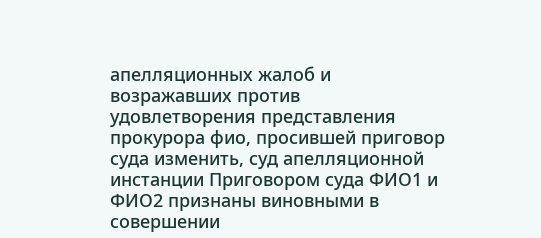апелляционных жалоб и возражавших против удовлетворения представления прокурора фио, просившей приговор суда изменить, суд апелляционной инстанции Приговором суда ФИО1 и ФИО2 признаны виновными в совершении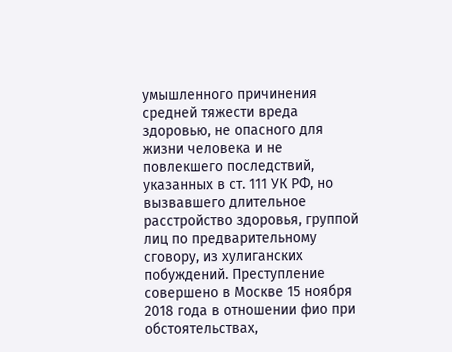умышленного причинения средней тяжести вреда здоровью, не опасного для жизни человека и не повлекшего последствий, указанных в ст. 111 УК РФ, но вызвавшего длительное расстройство здоровья, группой лиц по предварительному сговору, из хулиганских побуждений. Преступление совершено в Москве 15 ноября 2018 года в отношении фио при обстоятельствах,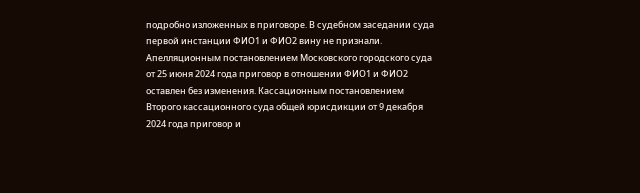подробно изложенных в приговоре. В судебном заседании суда первой инстанции ФИО1 и ФИО2 вину не признали. Апелляционным постановлением Московского городского суда от 25 июня 2024 года приговор в отношении ФИО1 и ФИО2 оставлен без изменения. Кассационным постановлением Второго кассационного суда общей юрисдикции от 9 декабря 2024 года приговор и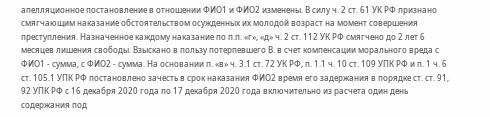апелляционное постановление в отношении ФИО1 и ФИО2 изменены. В силу ч. 2 ст. 61 УК РФ признано смягчающим наказание обстоятельством осужденных их молодой возраст на момент совершения преступления. Назначенное каждому наказание по п.п. «г», «д» ч. 2 ст. 112 УК РФ смягчено до 2 лет 6 месяцев лишения свободы. Взыскано в пользу потерпевшего В. в счет компенсации морального вреда с ФИО1 - сумма, с ФИО2 - сумма. На основании п. «в» ч. 3.1 ст. 72 УК РФ, п. 1.1 ч. 10 ст. 109 УПК РФ и п. 1 ч. 6 ст. 105.1 УПК РФ постановлено зачесть в срок наказания ФИО2 время его задержания в порядке ст. ст. 91, 92 УПК РФ с 16 декабря 2020 года по 17 декабря 2020 года включительно из расчета один день содержания под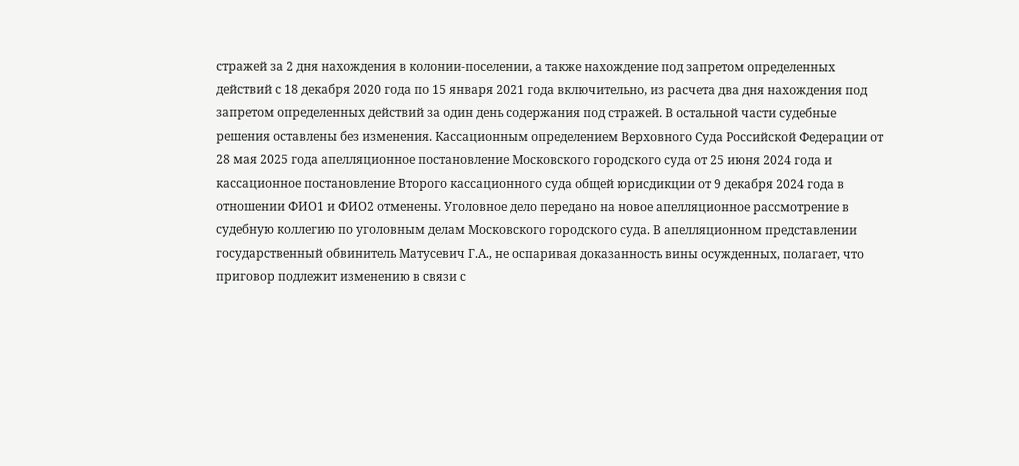стражей за 2 дня нахождения в колонии-поселении, а также нахождение под запретом определенных действий с 18 декабря 2020 года по 15 января 2021 года включительно, из расчета два дня нахождения под запретом определенных действий за один день содержания под стражей. В остальной части судебные решения оставлены без изменения. Кассационным определением Верховного Суда Российской Федерации от 28 мая 2025 года апелляционное постановление Московского городского суда от 25 июня 2024 года и кассационное постановление Второго кассационного суда общей юрисдикции от 9 декабря 2024 года в отношении ФИО1 и ФИО2 отменены. Уголовное дело передано на новое апелляционное рассмотрение в судебную коллегию по уголовным делам Московского городского суда. В апелляционном представлении государственный обвинитель Матусевич Г.А., не оспаривая доказанность вины осужденных, полагает, что приговор подлежит изменению в связи с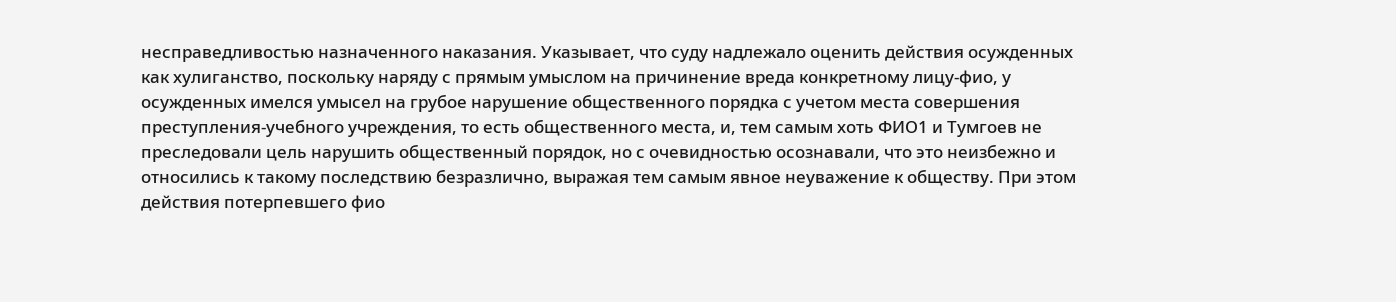несправедливостью назначенного наказания. Указывает, что суду надлежало оценить действия осужденных как хулиганство, поскольку наряду с прямым умыслом на причинение вреда конкретному лицу-фио, у осужденных имелся умысел на грубое нарушение общественного порядка с учетом места совершения преступления-учебного учреждения, то есть общественного места, и, тем самым хоть ФИО1 и Тумгоев не преследовали цель нарушить общественный порядок, но с очевидностью осознавали, что это неизбежно и относились к такому последствию безразлично, выражая тем самым явное неуважение к обществу. При этом действия потерпевшего фио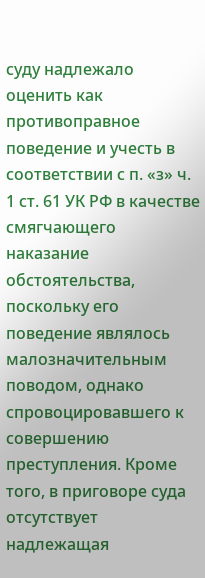суду надлежало оценить как противоправное поведение и учесть в соответствии с п. «з» ч. 1 ст. 61 УК РФ в качестве смягчающего наказание обстоятельства, поскольку его поведение являлось малозначительным поводом, однако спровоцировавшего к совершению преступления. Кроме того, в приговоре суда отсутствует надлежащая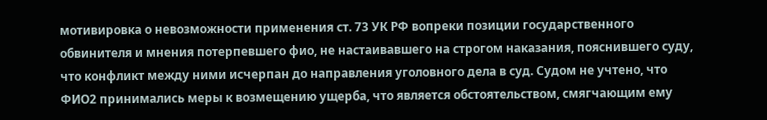мотивировка о невозможности применения ст. 73 УК РФ вопреки позиции государственного обвинителя и мнения потерпевшего фио, не настаивавшего на строгом наказания, пояснившего суду, что конфликт между ними исчерпан до направления уголовного дела в суд. Судом не учтено, что ФИО2 принимались меры к возмещению ущерба, что является обстоятельством, смягчающим ему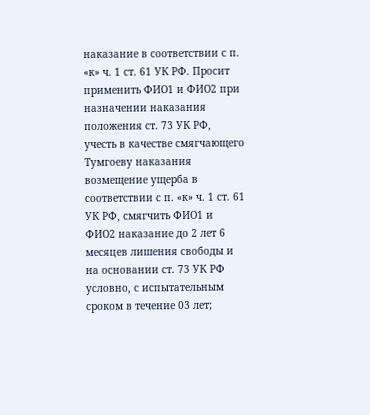наказание в соответствии с п. «к» ч. 1 ст. 61 УК РФ. Просит применить ФИО1 и ФИО2 при назначении наказания положения ст. 73 УК РФ, учесть в качестве смягчающего Тумгоеву наказания возмещение ущерба в соответствии с п. «к» ч. 1 ст. 61 УК РФ, смягчить ФИО1 и ФИО2 наказание до 2 лет 6 месяцев лишения свободы и на основании ст. 73 УК РФ условно, с испытательным сроком в течение 03 лет;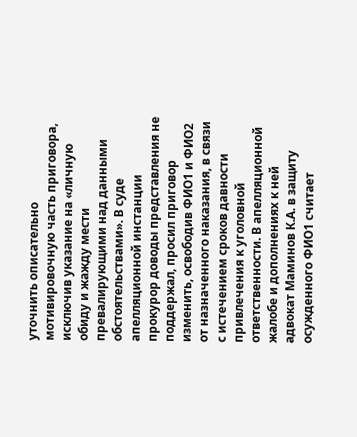уточнить описательно мотивировочную часть приговора, исключив указание на «личную обиду и жажду мести превалирующими над данными обстоятельствами». В суде апелляционной инстанции прокурор доводы представления не поддержал, просил приговор изменить, освободив ФИО1 и ФИО2 от назначенного наказания, в связи с истечением сроков давности привлечения к уголовной ответственности. В апелляционной жалобе и дополнениях к ней адвокат Маминов К.А. в защиту осужденного ФИО1 считает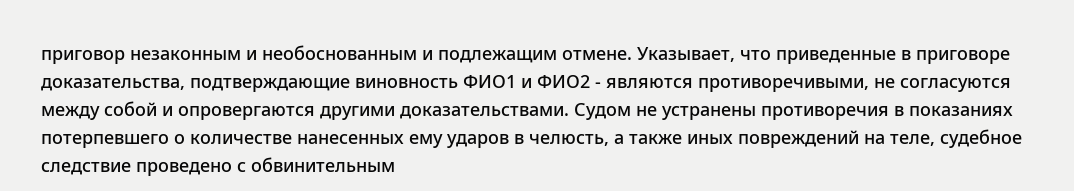приговор незаконным и необоснованным и подлежащим отмене. Указывает, что приведенные в приговоре доказательства, подтверждающие виновность ФИО1 и ФИО2 - являются противоречивыми, не согласуются между собой и опровергаются другими доказательствами. Судом не устранены противоречия в показаниях потерпевшего о количестве нанесенных ему ударов в челюсть, а также иных повреждений на теле, судебное следствие проведено с обвинительным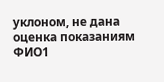уклоном, не дана оценка показаниям ФИО1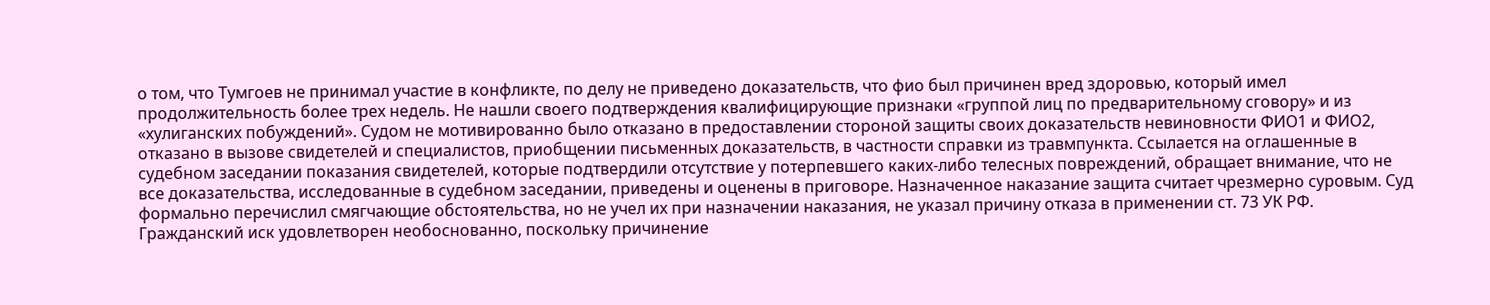о том, что Тумгоев не принимал участие в конфликте, по делу не приведено доказательств, что фио был причинен вред здоровью, который имел продолжительность более трех недель. Не нашли своего подтверждения квалифицирующие признаки «группой лиц по предварительному сговору» и из «хулиганских побуждений». Судом не мотивированно было отказано в предоставлении стороной защиты своих доказательств невиновности ФИО1 и ФИО2, отказано в вызове свидетелей и специалистов, приобщении письменных доказательств, в частности справки из травмпункта. Ссылается на оглашенные в судебном заседании показания свидетелей, которые подтвердили отсутствие у потерпевшего каких-либо телесных повреждений, обращает внимание, что не все доказательства, исследованные в судебном заседании, приведены и оценены в приговоре. Назначенное наказание защита считает чрезмерно суровым. Суд формально перечислил смягчающие обстоятельства, но не учел их при назначении наказания, не указал причину отказа в применении ст. 73 УК РФ. Гражданский иск удовлетворен необоснованно, поскольку причинение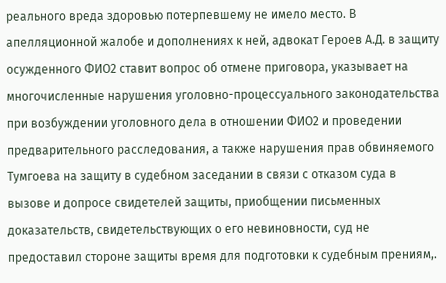реального вреда здоровью потерпевшему не имело место. В апелляционной жалобе и дополнениях к ней, адвокат Героев А.Д. в защиту осужденного ФИО2 ставит вопрос об отмене приговора, указывает на многочисленные нарушения уголовно-процессуального законодательства при возбуждении уголовного дела в отношении ФИО2 и проведении предварительного расследования, а также нарушения прав обвиняемого Тумгоева на защиту в судебном заседании в связи с отказом суда в вызове и допросе свидетелей защиты, приобщении письменных доказательств, свидетельствующих о его невиновности, суд не предоставил стороне защиты время для подготовки к судебным прениям,.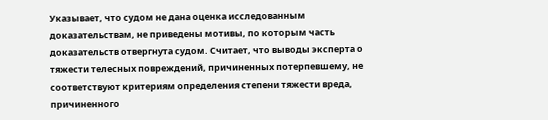Указывает, что судом не дана оценка исследованным доказательствам, не приведены мотивы, по которым часть доказательств отвергнута судом. Считает, что выводы эксперта о тяжести телесных повреждений, причиненных потерпевшему, не соответствуют критериям определения степени тяжести вреда, причиненного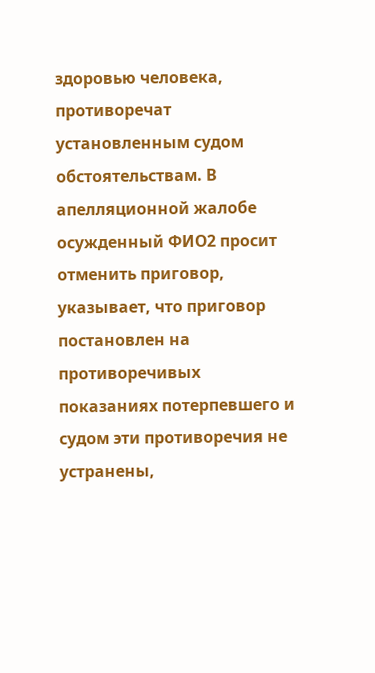здоровью человека, противоречат установленным судом обстоятельствам. В апелляционной жалобе осужденный ФИО2 просит отменить приговор, указывает, что приговор постановлен на противоречивых показаниях потерпевшего и судом эти противоречия не устранены,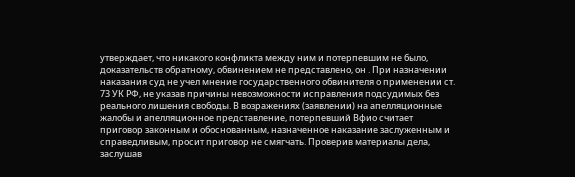утверждает, что никакого конфликта между ним и потерпевшим не было, доказательств обратному, обвинением не представлено, он . При назначении наказания суд не учел мнение государственного обвинителя о применении ст. 73 УК РФ, не указав причины невозможности исправления подсудимых без реального лишения свободы. В возражениях (заявлении) на апелляционные жалобы и апелляционное представление, потерпевший Вфио считает приговор законным и обоснованным, назначенное наказание заслуженным и справедливым, просит приговор не смягчать. Проверив материалы дела, заслушав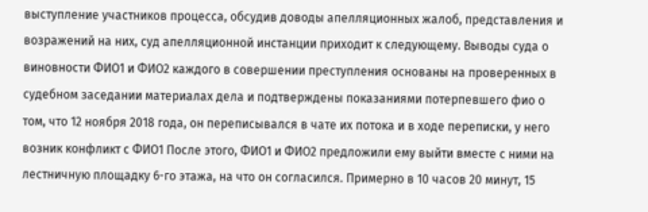выступление участников процесса, обсудив доводы апелляционных жалоб, представления и возражений на них, суд апелляционной инстанции приходит к следующему. Выводы суда о виновности ФИО1 и ФИО2 каждого в совершении преступления основаны на проверенных в судебном заседании материалах дела и подтверждены показаниями потерпевшего фио о том, что 12 ноября 2018 года, он переписывался в чате их потока и в ходе переписки, у него возник конфликт с ФИО1 После этого, ФИО1 и ФИО2 предложили ему выйти вместе с ними на лестничную площадку 6-го этажа, на что он согласился. Примерно в 10 часов 20 минут, 15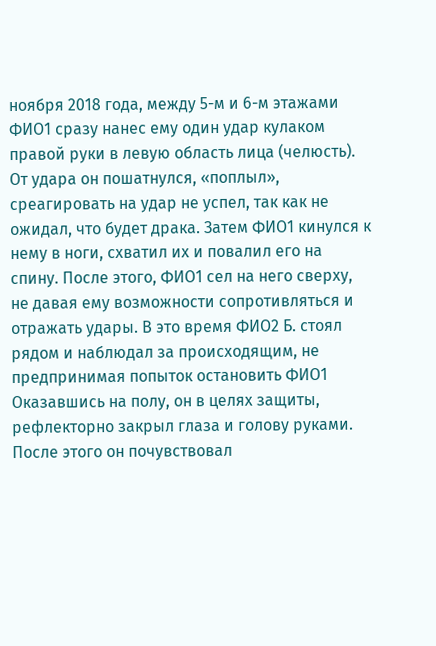ноября 2018 года, между 5-м и 6-м этажами ФИО1 сразу нанес ему один удар кулаком правой руки в левую область лица (челюсть). От удара он пошатнулся, «поплыл», среагировать на удар не успел, так как не ожидал, что будет драка. Затем ФИО1 кинулся к нему в ноги, схватил их и повалил его на спину. После этого, ФИО1 сел на него сверху, не давая ему возможности сопротивляться и отражать удары. В это время ФИО2 Б. стоял рядом и наблюдал за происходящим, не предпринимая попыток остановить ФИО1 Оказавшись на полу, он в целях защиты, рефлекторно закрыл глаза и голову руками. После этого он почувствовал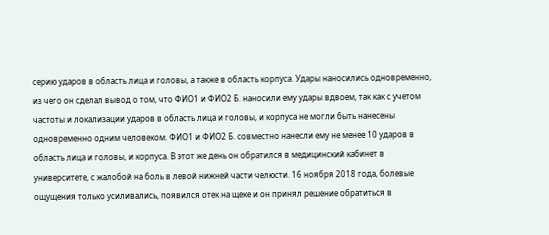серию ударов в область лица и головы, а также в область корпуса. Удары наносились одновременно, из чего он сделал вывод о том, что ФИО1 и ФИО2 Б. наносили ему удары вдвоем, так как с учетом частоты и локализации ударов в область лица и головы, и корпуса не могли быть нанесены одновременно одним человеком. ФИО1 и ФИО2 Б. совместно нанесли ему не менее 10 ударов в область лица и головы, и корпуса. В этот же день он обратился в медицинский кабинет в университете, с жалобой на боль в левой нижней части челюсти. 16 ноября 2018 года, болевые ощущения только усиливались, появился отек на щеке и он принял решение обратиться в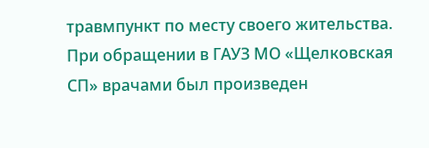травмпункт по месту своего жительства. При обращении в ГАУЗ МО «Щелковская СП» врачами был произведен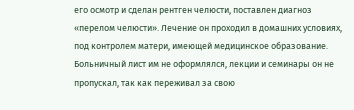его осмотр и сделан рентген челюсти, поставлен диагноз «перелом челюсти». Лечение он проходил в домашних условиях, под контролем матери, имеющей медицинское образование. Больничный лист им не оформлялся, лекции и семинары он не пропускал, так как переживал за свою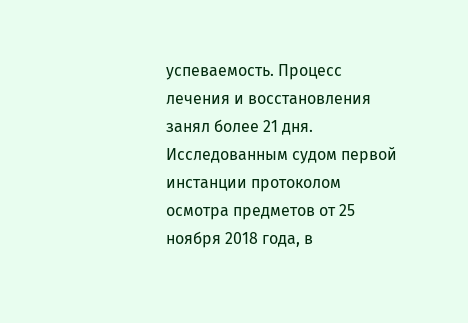успеваемость. Процесс лечения и восстановления занял более 21 дня. Исследованным судом первой инстанции протоколом осмотра предметов от 25 ноября 2018 года, в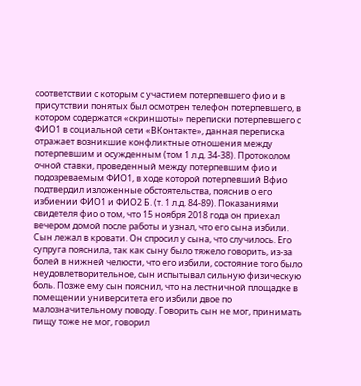соответствии с которым с участием потерпевшего фио и в присутствии понятых был осмотрен телефон потерпевшего, в котором содержатся «скриншоты» переписки потерпевшего с ФИО1 в социальной сети «ВКонтакте», данная переписка отражает возникшие конфликтные отношения между потерпевшим и осужденным (том 1 л.д. 34-38). Протоколом очной ставки, проведенный между потерпевшим фио и подозреваемым ФИО1, в ходе которой потерпевший Вфио подтвердил изложенные обстоятельства, пояснив о его избиении ФИО1 и ФИО2 Б. (т. 1 л.д. 84-89). Показаниями свидетеля фио о том, что 15 ноября 2018 года он приехал вечером домой после работы и узнал, что его сына избили. Сын лежал в кровати. Он спросил у сына, что случилось. Его супруга пояснила, так как сыну было тяжело говорить, из-за болей в нижней челюсти, что его избили, состояние того было неудовлетворительное, сын испытывал сильную физическую боль. Позже ему сын пояснил, что на лестничной площадке в помещении университета его избили двое по малозначительному поводу. Говорить сын не мог, принимать пищу тоже не мог, говорил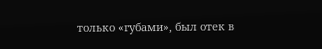только «губами», был отек в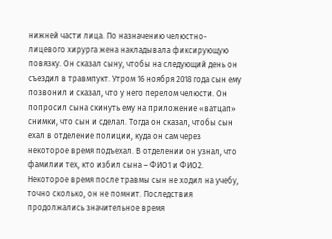нижней части лица. По назначению челюстно-лицевого хирурга жена накладывала фиксирующую повязку. Он сказал сыну, чтобы на следующий день он съездил в травмпукт. Утром 16 ноября 2018 года сын ему позвонил и сказал, что у него перелом челюсти. Он попросил сына скинуть ему на приложение «ватцап» снимки, что сын и сделал. Тогда он сказал, чтобы сын ехал в отделение полиции, куда он сам через некоторое время подъехал. В отделении он узнал, что фамилии тех, кто избил сына – ФИО1 и ФИО2. Некоторое время после травмы сын не ходил на учебу, точно сколько, он не помнит. Последствия продолжались значительное время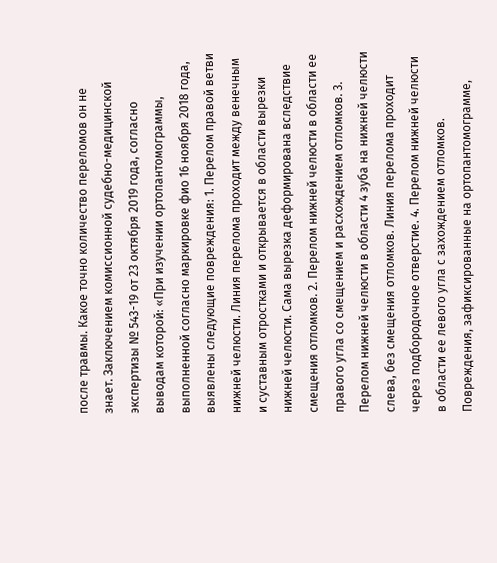после травмы. Какое точно количество переломов он не знает. Заключением комиссионной судебно-медицинской экспертизы № 543-19 от 23 октября 2019 года, согласно выводам которой: «При изучении ортопантомограммы, выполненной согласно маркировке фио 16 ноября 2018 года, выявлены следующие повреждения: 1. Перелом правой ветви нижней челюсти. Линия перелома проходит между венечным и суставным отростками и открывается в области вырезки нижней челюсти. Сама вырезка деформирована вследствие смещения отломков. 2. Перелом нижней челюсти в области ее правого угла со смещением и расхождением отломков. 3. Перелом нижней челюсти в области 4 зуба на нижней челюсти слева, без смещения отломков. Линия перелома проходит через подбородочное отверстие. 4. Перелом нижней челюсти в области ее левого угла с захождением отломков. Повреждения, зафиксированные на ортопантомограмме,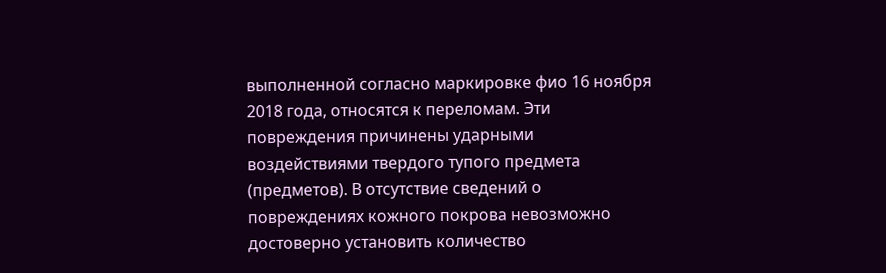выполненной согласно маркировке фио 16 ноября 2018 года, относятся к переломам. Эти повреждения причинены ударными воздействиями твердого тупого предмета (предметов). В отсутствие сведений о повреждениях кожного покрова невозможно достоверно установить количество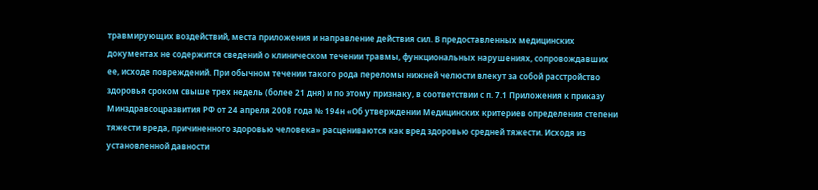травмирующих воздействий, места приложения и направление действия сил. В предоставленных медицинских документах не содержится сведений о клиническом течении травмы, функциональных нарушениях, сопровождавших ее, исходе повреждений. При обычном течении такого рода переломы нижней челюсти влекут за собой расстройство здоровья сроком свыше трех недель (более 21 дня) и по этому признаку, в соответствии с п. 7.1 Приложения к приказу Минздравсоцразвития РФ от 24 апреля 2008 года № 194н «Об утверждении Медицинских критериев определения степени тяжести вреда, причиненного здоровью человека» расцениваются как вред здоровью средней тяжести. Исходя из установленной давности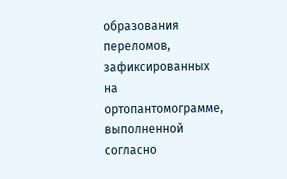образования переломов, зафиксированных на ортопантомограмме, выполненной согласно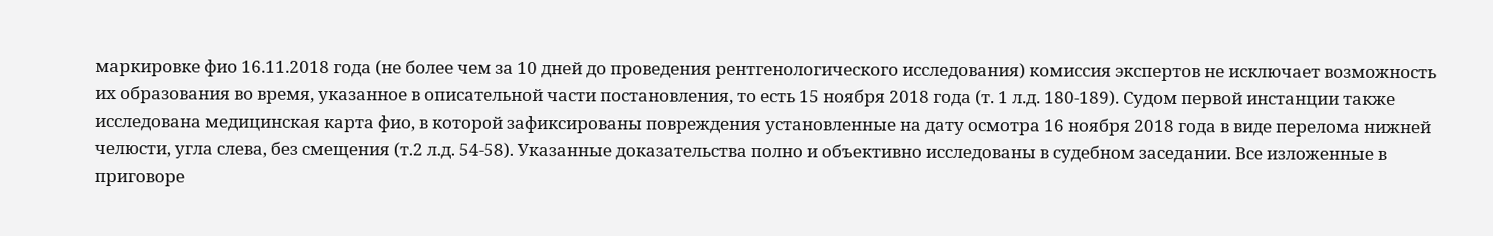маркировке фио 16.11.2018 года (не более чем за 10 дней до проведения рентгенологического исследования) комиссия экспертов не исключает возможность их образования во время, указанное в описательной части постановления, то есть 15 ноября 2018 года (т. 1 л.д. 180-189). Судом первой инстанции также исследована медицинская карта фио, в которой зафиксированы повреждения установленные на дату осмотра 16 ноября 2018 года в виде перелома нижней челюсти, угла слева, без смещения (т.2 л.д. 54-58). Указанные доказательства полно и объективно исследованы в судебном заседании. Все изложенные в приговоре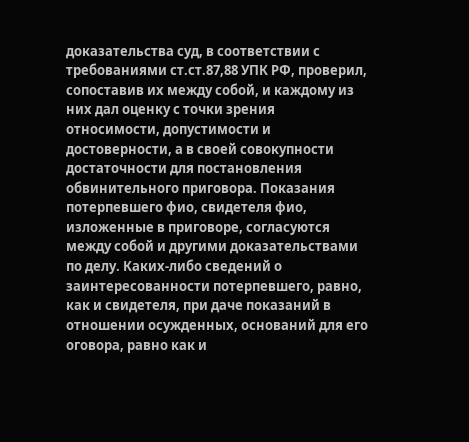доказательства суд, в соответствии с требованиями ст.ст.87,88 УПК РФ, проверил, сопоставив их между собой, и каждому из них дал оценку с точки зрения относимости, допустимости и достоверности, а в своей совокупности достаточности для постановления обвинительного приговора. Показания потерпевшего фио, свидетеля фио, изложенные в приговоре, согласуются между собой и другими доказательствами по делу. Каких-либо сведений о заинтересованности потерпевшего, равно, как и свидетеля, при даче показаний в отношении осужденных, оснований для его оговора, равно как и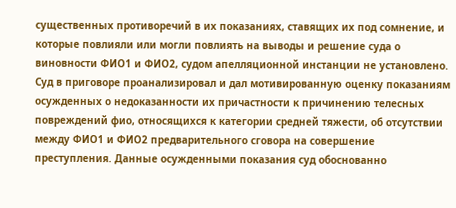существенных противоречий в их показаниях, ставящих их под сомнение, и которые повлияли или могли повлиять на выводы и решение суда о виновности ФИО1 и ФИО2, судом апелляционной инстанции не установлено. Суд в приговоре проанализировал и дал мотивированную оценку показаниям осужденных о недоказанности их причастности к причинению телесных повреждений фио, относящихся к категории средней тяжести, об отсутствии между ФИО1 и ФИО2 предварительного сговора на совершение преступления. Данные осужденными показания суд обоснованно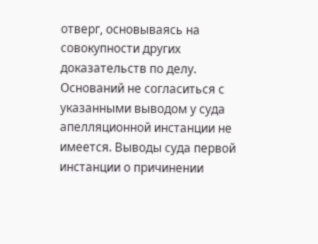отверг, основываясь на совокупности других доказательств по делу. Оснований не согласиться с указанными выводом у суда апелляционной инстанции не имеется. Выводы суда первой инстанции о причинении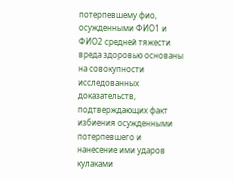потерпевшему фио, осужденными ФИО1 и ФИО2 средней тяжести вреда здоровью основаны на совокупности исследованных доказательств, подтверждающих факт избиения осужденными потерпевшего и нанесение ими ударов кулаками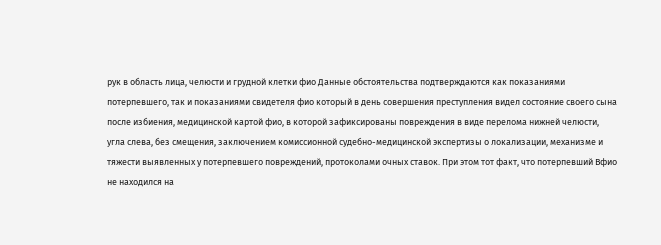рук в область лица, челюсти и грудной клетки фио Данные обстоятельства подтверждаются как показаниями потерпевшего, так и показаниями свидетеля фио который в день совершения преступления видел состояние своего сына после избиения, медицинской картой фио, в которой зафиксированы повреждения в виде перелома нижней челюсти, угла слева, без смещения, заключением комиссионной судебно-медицинской экспертизы о локализации, механизме и тяжести выявленных у потерпевшего повреждений, протоколами очных ставок. При этом тот факт, что потерпевший Вфио не находился на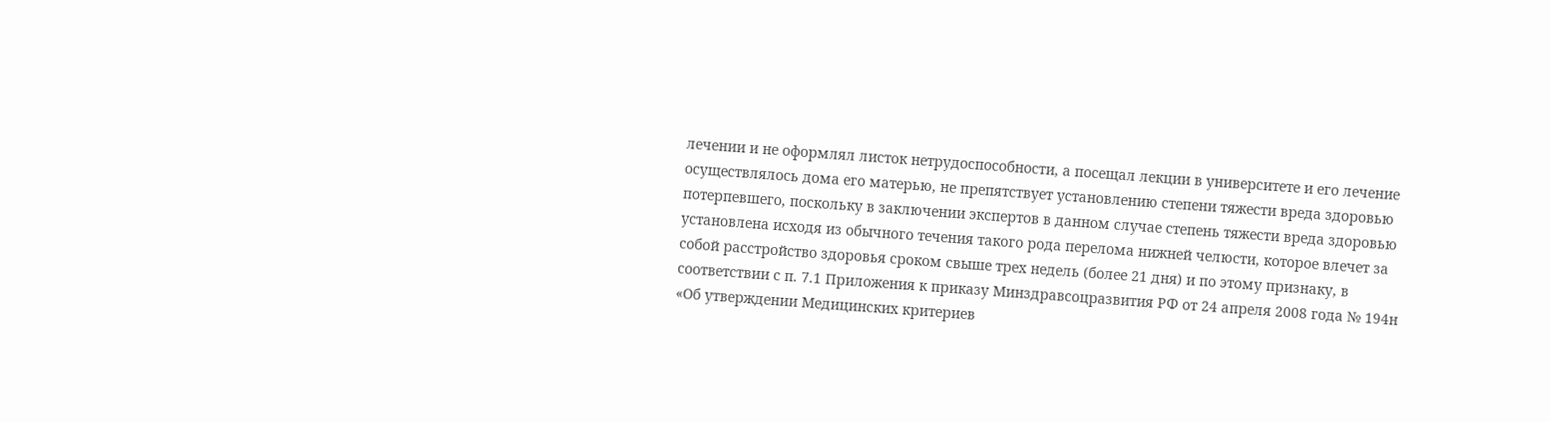лечении и не оформлял листок нетрудоспособности, а посещал лекции в университете и его лечение осуществлялось дома его матерью, не препятствует установлению степени тяжести вреда здоровью потерпевшего, поскольку в заключении экспертов в данном случае степень тяжести вреда здоровью установлена исходя из обычного течения такого рода перелома нижней челюсти, которое влечет за собой расстройство здоровья сроком свыше трех недель (более 21 дня) и по этому признаку, в соответствии с п. 7.1 Приложения к приказу Минздравсоцразвития РФ от 24 апреля 2008 года № 194н «Об утверждении Медицинских критериев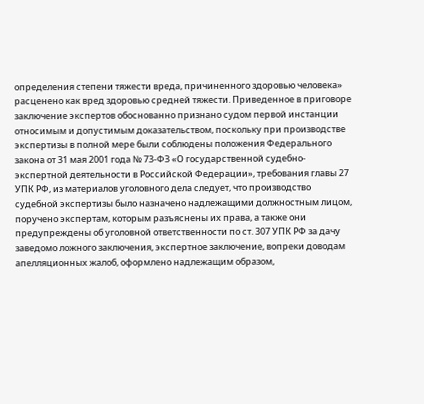определения степени тяжести вреда, причиненного здоровью человека» расценено как вред здоровью средней тяжести. Приведенное в приговоре заключение экспертов обоснованно признано судом первой инстанции относимым и допустимым доказательством, поскольку при производстве экспертизы в полной мере были соблюдены положения Федерального закона от 31 мая 2001 года № 73-ФЗ «О государственной судебно-экспертной деятельности в Российской Федерации», требования главы 27 УПК РФ, из материалов уголовного дела следует, что производство судебной экспертизы было назначено надлежащими должностным лицом, поручено экспертам, которым разъяснены их права, а также они предупреждены об уголовной ответственности по ст. 307 УПК РФ за дачу заведомо ложного заключения, экспертное заключение, вопреки доводам апелляционных жалоб, оформлено надлежащим образом,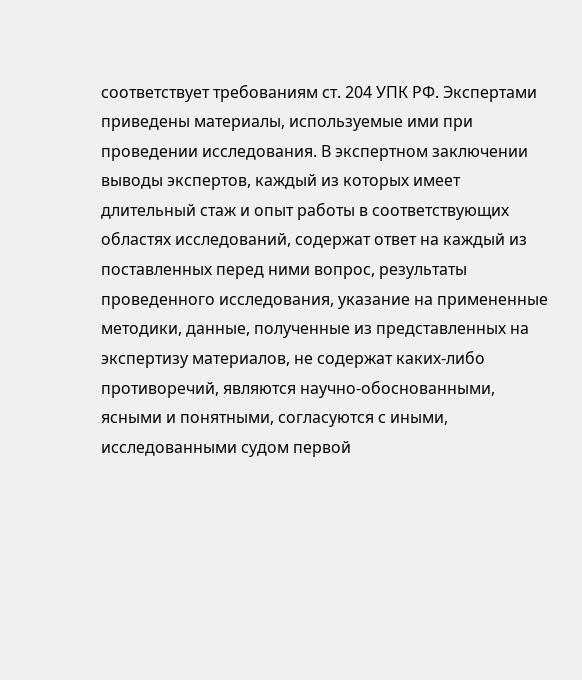соответствует требованиям ст. 204 УПК РФ. Экспертами приведены материалы, используемые ими при проведении исследования. В экспертном заключении выводы экспертов, каждый из которых имеет длительный стаж и опыт работы в соответствующих областях исследований, содержат ответ на каждый из поставленных перед ними вопрос, результаты проведенного исследования, указание на примененные методики, данные, полученные из представленных на экспертизу материалов, не содержат каких-либо противоречий, являются научно-обоснованными, ясными и понятными, согласуются с иными, исследованными судом первой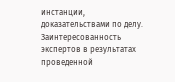инстанции, доказательствами по делу. Заинтересованность экспертов в результатах проведенной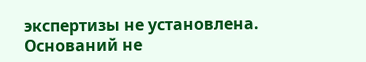экспертизы не установлена. Оснований не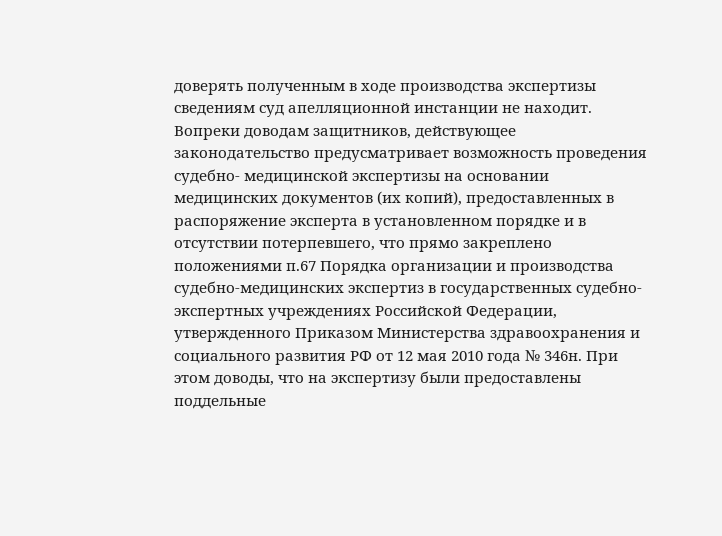доверять полученным в ходе производства экспертизы сведениям суд апелляционной инстанции не находит. Вопреки доводам защитников, действующее законодательство предусматривает возможность проведения судебно- медицинской экспертизы на основании медицинских документов (их копий), предоставленных в распоряжение эксперта в установленном порядке и в отсутствии потерпевшего, что прямо закреплено положениями п.67 Порядка организации и производства судебно-медицинских экспертиз в государственных судебно-экспертных учреждениях Российской Федерации, утвержденного Приказом Министерства здравоохранения и социального развития РФ от 12 мая 2010 года № 346н. При этом доводы, что на экспертизу были предоставлены поддельные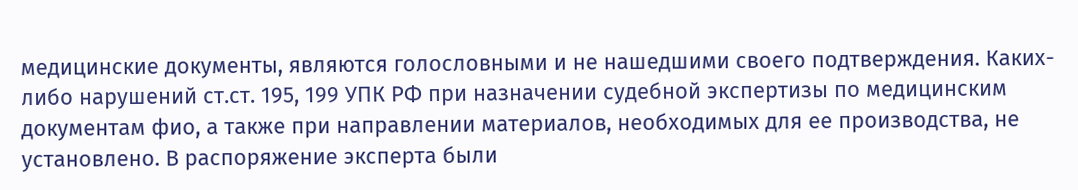медицинские документы, являются голословными и не нашедшими своего подтверждения. Каких-либо нарушений ст.ст. 195, 199 УПК РФ при назначении судебной экспертизы по медицинским документам фио, а также при направлении материалов, необходимых для ее производства, не установлено. В распоряжение эксперта были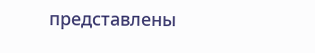представлены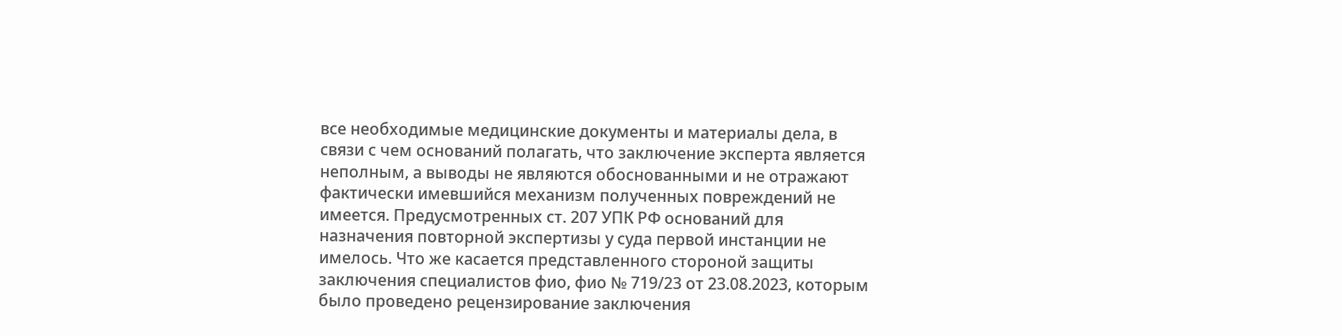все необходимые медицинские документы и материалы дела, в связи с чем оснований полагать, что заключение эксперта является неполным, а выводы не являются обоснованными и не отражают фактически имевшийся механизм полученных повреждений не имеется. Предусмотренных ст. 207 УПК РФ оснований для назначения повторной экспертизы у суда первой инстанции не имелось. Что же касается представленного стороной защиты заключения специалистов фио, фио № 719/23 от 23.08.2023, которым было проведено рецензирование заключения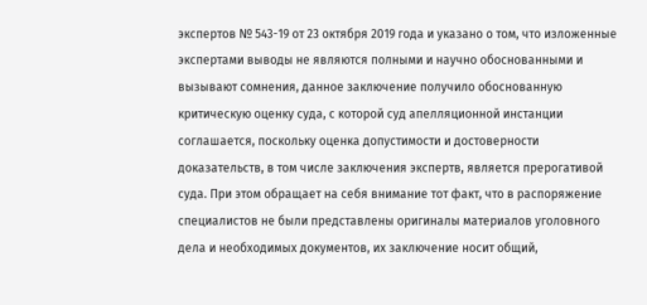экспертов № 543-19 от 23 октября 2019 года и указано о том, что изложенные экспертами выводы не являются полными и научно обоснованными и вызывают сомнения, данное заключение получило обоснованную критическую оценку суда, с которой суд апелляционной инстанции соглашается, поскольку оценка допустимости и достоверности доказательств, в том числе заключения экспертв, является прерогативой суда. При этом обращает на себя внимание тот факт, что в распоряжение специалистов не были представлены оригиналы материалов уголовного дела и необходимых документов, их заключение носит общий,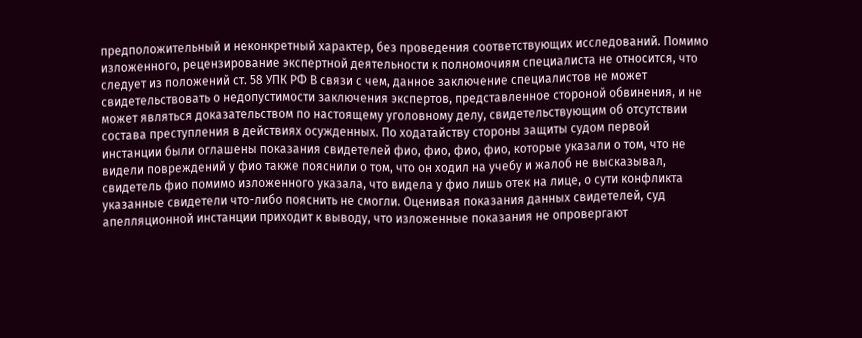предположительный и неконкретный характер, без проведения соответствующих исследований. Помимо изложенного, рецензирование экспертной деятельности к полномочиям специалиста не относится, что следует из положений ст. 58 УПК РФ В связи с чем, данное заключение специалистов не может свидетельствовать о недопустимости заключения экспертов, представленное стороной обвинения, и не может являться доказательством по настоящему уголовному делу, свидетельствующим об отсутствии состава преступления в действиях осужденных. По ходатайству стороны защиты судом первой инстанции были оглашены показания свидетелей фио, фио, фио, фио, которые указали о том, что не видели повреждений у фио также пояснили о том, что он ходил на учебу и жалоб не высказывал, свидетель фио помимо изложенного указала, что видела у фио лишь отек на лице, о сути конфликта указанные свидетели что-либо пояснить не смогли. Оценивая показания данных свидетелей, суд апелляционной инстанции приходит к выводу, что изложенные показания не опровергают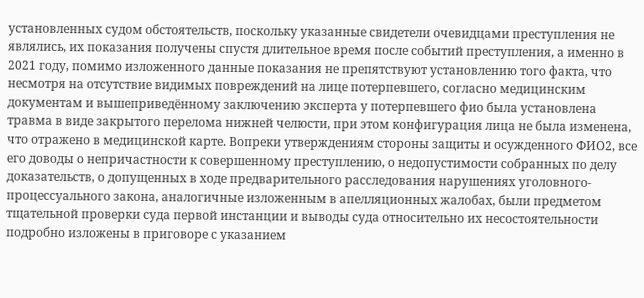установленных судом обстоятельств, поскольку указанные свидетели очевидцами преступления не являлись, их показания получены спустя длительное время после событий преступления, а именно в 2021 году, помимо изложенного данные показания не препятствуют установлению того факта, что несмотря на отсутствие видимых повреждений на лице потерпевшего, согласно медицинским документам и вышеприведённому заключению эксперта у потерпевшего фио была установлена травма в виде закрытого перелома нижней челюсти, при этом конфигурация лица не была изменена, что отражено в медицинской карте. Вопреки утверждениям стороны защиты и осужденного ФИО2, все его доводы о непричастности к совершенному преступлению, о недопустимости собранных по делу доказательств, о допущенных в ходе предварительного расследования нарушениях уголовного-процессуального закона, аналогичные изложенным в апелляционных жалобах, были предметом тщательной проверки суда первой инстанции и выводы суда относительно их несостоятельности подробно изложены в приговоре с указанием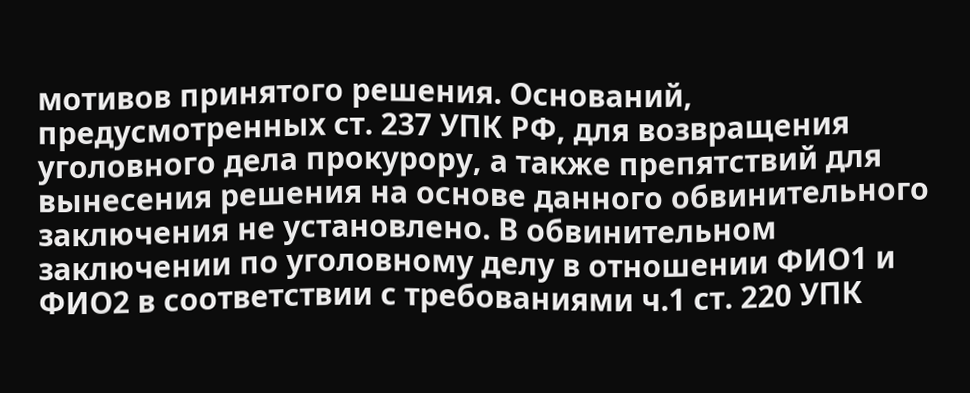мотивов принятого решения. Оснований, предусмотренных ст. 237 УПК РФ, для возвращения уголовного дела прокурору, а также препятствий для вынесения решения на основе данного обвинительного заключения не установлено. В обвинительном заключении по уголовному делу в отношении ФИО1 и ФИО2 в соответствии с требованиями ч.1 ст. 220 УПК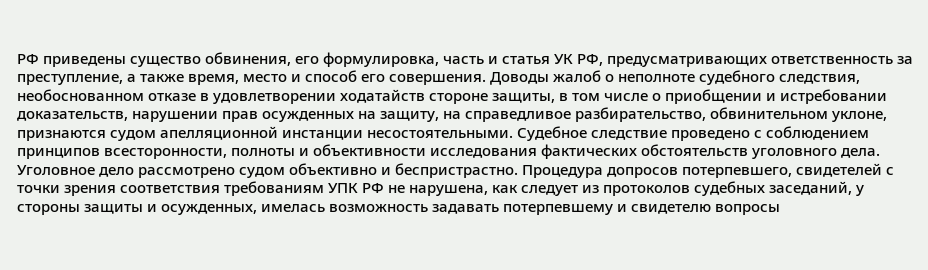РФ приведены существо обвинения, его формулировка, часть и статья УК РФ, предусматривающих ответственность за преступление, а также время, место и способ его совершения. Доводы жалоб о неполноте судебного следствия, необоснованном отказе в удовлетворении ходатайств стороне защиты, в том числе о приобщении и истребовании доказательств, нарушении прав осужденных на защиту, на справедливое разбирательство, обвинительном уклоне, признаются судом апелляционной инстанции несостоятельными. Судебное следствие проведено с соблюдением принципов всесторонности, полноты и объективности исследования фактических обстоятельств уголовного дела. Уголовное дело рассмотрено судом объективно и беспристрастно. Процедура допросов потерпевшего, свидетелей с точки зрения соответствия требованиям УПК РФ не нарушена, как следует из протоколов судебных заседаний, у стороны защиты и осужденных, имелась возможность задавать потерпевшему и свидетелю вопросы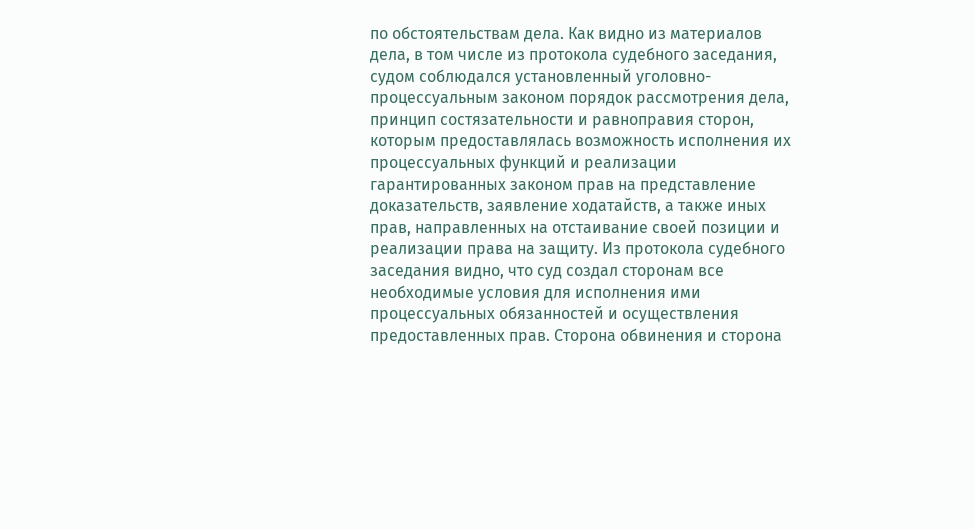по обстоятельствам дела. Как видно из материалов дела, в том числе из протокола судебного заседания, судом соблюдался установленный уголовно-процессуальным законом порядок рассмотрения дела, принцип состязательности и равноправия сторон, которым предоставлялась возможность исполнения их процессуальных функций и реализации гарантированных законом прав на представление доказательств, заявление ходатайств, а также иных прав, направленных на отстаивание своей позиции и реализации права на защиту. Из протокола судебного заседания видно, что суд создал сторонам все необходимые условия для исполнения ими процессуальных обязанностей и осуществления предоставленных прав. Сторона обвинения и сторона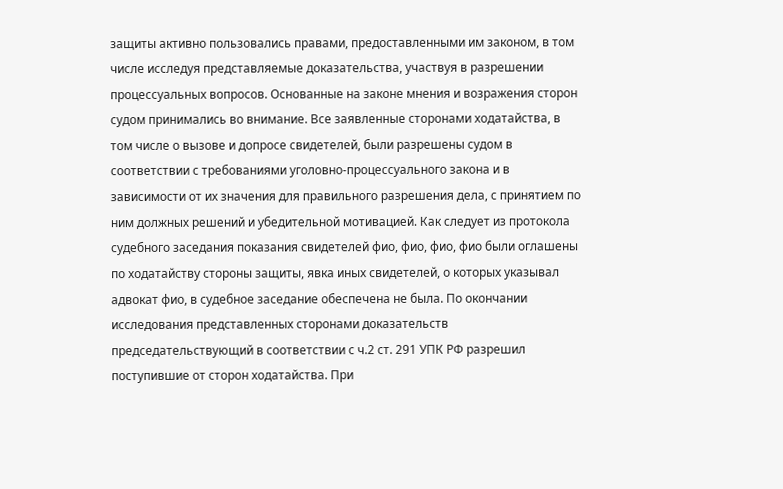защиты активно пользовались правами, предоставленными им законом, в том числе исследуя представляемые доказательства, участвуя в разрешении процессуальных вопросов. Основанные на законе мнения и возражения сторон судом принимались во внимание. Все заявленные сторонами ходатайства, в том числе о вызове и допросе свидетелей, были разрешены судом в соответствии с требованиями уголовно-процессуального закона и в зависимости от их значения для правильного разрешения дела, с принятием по ним должных решений и убедительной мотивацией. Как следует из протокола судебного заседания показания свидетелей фио, фио, фио, фио были оглашены по ходатайству стороны защиты, явка иных свидетелей, о которых указывал адвокат фио, в судебное заседание обеспечена не была. По окончании исследования представленных сторонами доказательств председательствующий в соответствии с ч.2 ст. 291 УПК РФ разрешил поступившие от сторон ходатайства. При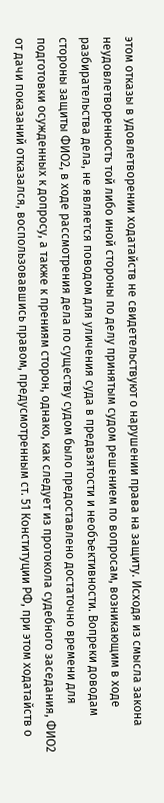этом отказы в удовлетворении ходатайств не свидетельствуют о нарушении права на защиту. Исходя из смысла закона неудовлетворенность той либо иной стороны по делу принятым судом решением по вопросам, возникающим в ходе разбирательства дела, не является поводом для уличения суда в предвзятости и необъективности. Вопреки доводам стороны защиты ФИО2, в ходе рассмотрения дела по существу судом было предоставлено достаточно времени для подготовки осужденных к допросу, а также к прениям сторон, однако, как следует из протокола судебного заседания, ФИО2 от дачи показаний отказался, воспользовавшись правом, предусмотренным ст. 51 Конституции РФ, при этом ходатайств о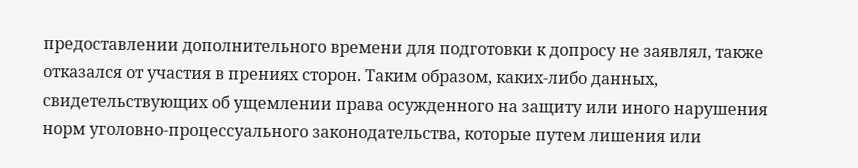предоставлении дополнительного времени для подготовки к допросу не заявлял, также отказался от участия в прениях сторон. Таким образом, каких-либо данных, свидетельствующих об ущемлении права осужденного на защиту или иного нарушения норм уголовно-процессуального законодательства, которые путем лишения или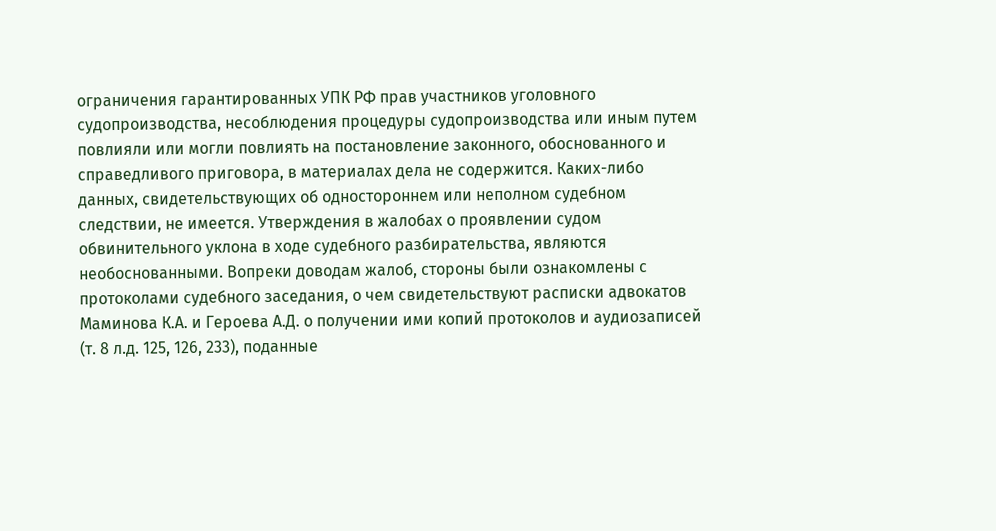ограничения гарантированных УПК РФ прав участников уголовного судопроизводства, несоблюдения процедуры судопроизводства или иным путем повлияли или могли повлиять на постановление законного, обоснованного и справедливого приговора, в материалах дела не содержится. Каких-либо данных, свидетельствующих об одностороннем или неполном судебном следствии, не имеется. Утверждения в жалобах о проявлении судом обвинительного уклона в ходе судебного разбирательства, являются необоснованными. Вопреки доводам жалоб, стороны были ознакомлены с протоколами судебного заседания, о чем свидетельствуют расписки адвокатов Маминова К.А. и Героева А.Д. о получении ими копий протоколов и аудиозаписей (т. 8 л.д. 125, 126, 233), поданные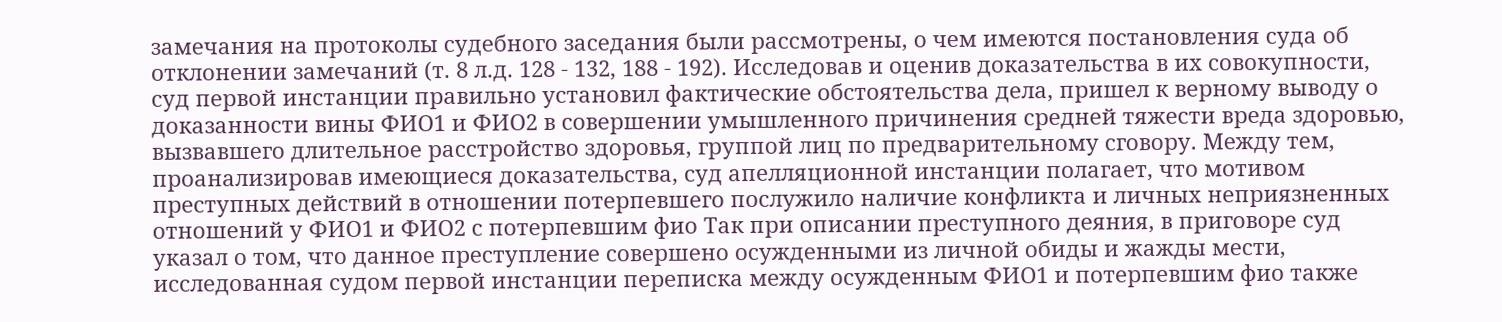замечания на протоколы судебного заседания были рассмотрены, о чем имеются постановления суда об отклонении замечаний (т. 8 л.д. 128 - 132, 188 - 192). Исследовав и оценив доказательства в их совокупности, суд первой инстанции правильно установил фактические обстоятельства дела, пришел к верному выводу о доказанности вины ФИО1 и ФИО2 в совершении умышленного причинения средней тяжести вреда здоровью, вызвавшего длительное расстройство здоровья, группой лиц по предварительному сговору. Между тем, проанализировав имеющиеся доказательства, суд апелляционной инстанции полагает, что мотивом преступных действий в отношении потерпевшего послужило наличие конфликта и личных неприязненных отношений у ФИО1 и ФИО2 с потерпевшим фио Так при описании преступного деяния, в приговоре суд указал о том, что данное преступление совершено осужденными из личной обиды и жажды мести, исследованная судом первой инстанции переписка между осужденным ФИО1 и потерпевшим фио также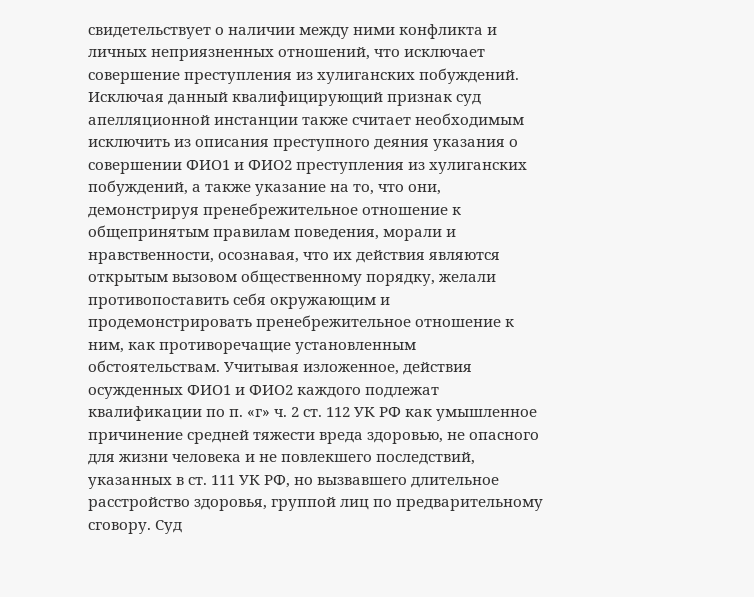свидетельствует о наличии между ними конфликта и личных неприязненных отношений, что исключает совершение преступления из хулиганских побуждений. Исключая данный квалифицирующий признак суд апелляционной инстанции также считает необходимым исключить из описания преступного деяния указания о совершении ФИО1 и ФИО2 преступления из хулиганских побуждений, а также указание на то, что они, демонстрируя пренебрежительное отношение к общепринятым правилам поведения, морали и нравственности, осознавая, что их действия являются открытым вызовом общественному порядку, желали противопоставить себя окружающим и продемонстрировать пренебрежительное отношение к ним, как противоречащие установленным обстоятельствам. Учитывая изложенное, действия осужденных ФИО1 и ФИО2 каждого подлежат квалификации по п. «г» ч. 2 ст. 112 УК РФ как умышленное причинение средней тяжести вреда здоровью, не опасного для жизни человека и не повлекшего последствий, указанных в ст. 111 УК РФ, но вызвавшего длительное расстройство здоровья, группой лиц по предварительному сговору. Суд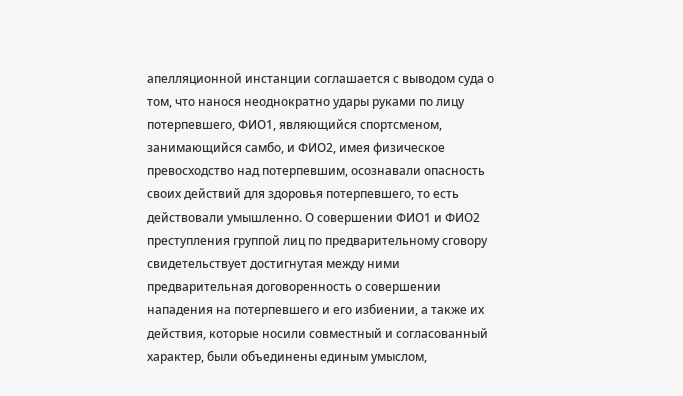апелляционной инстанции соглашается с выводом суда о том, что нанося неоднократно удары руками по лицу потерпевшего, ФИО1, являющийся спортсменом, занимающийся самбо, и ФИО2, имея физическое превосходство над потерпевшим, осознавали опасность своих действий для здоровья потерпевшего, то есть действовали умышленно. О совершении ФИО1 и ФИО2 преступления группой лиц по предварительному сговору свидетельствует достигнутая между ними предварительная договоренность о совершении нападения на потерпевшего и его избиении, а также их действия, которые носили совместный и согласованный характер, были объединены единым умыслом,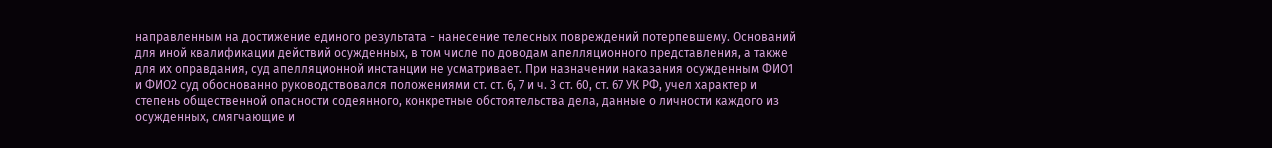направленным на достижение единого результата - нанесение телесных повреждений потерпевшему. Оснований для иной квалификации действий осужденных, в том числе по доводам апелляционного представления, а также для их оправдания, суд апелляционной инстанции не усматривает. При назначении наказания осужденным ФИО1 и ФИО2 суд обоснованно руководствовался положениями ст. ст. 6, 7 и ч. 3 ст. 60, ст. 67 УК РФ, учел характер и степень общественной опасности содеянного, конкретные обстоятельства дела, данные о личности каждого из осужденных, смягчающие и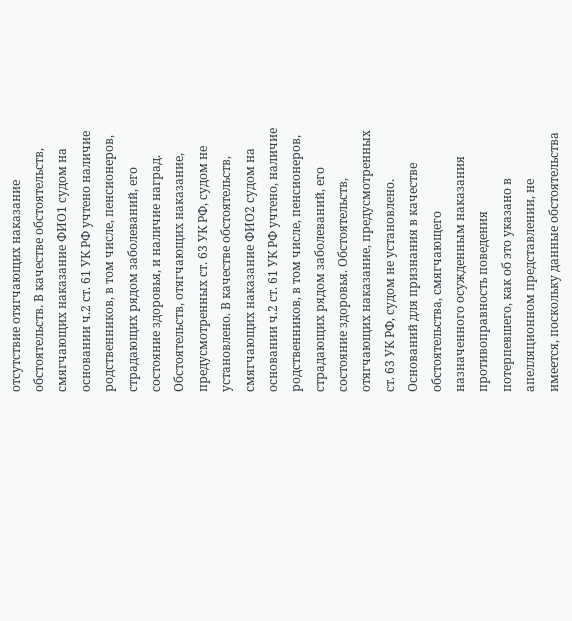отсутствие отягчающих наказание обстоятельств. В качестве обстоятельств, смягчающих наказание ФИО1 судом на основании ч.2 ст. 61 УК РФ учтено наличие родственников, в том числе, пенсионеров, страдающих рядом заболеваний, его состояние здоровья, и наличие наград. Обстоятельств, отягчающих наказание, предусмотренных ст. 63 УК РФ, судом не установлено. В качестве обстоятельств, смягчающих наказание ФИО2 судом на основании ч.2 ст. 61 УК РФ учтено, наличие родственников, в том числе, пенсионеров, страдающих рядом заболеваний, его состояние здоровья. Обстоятельств, отягчающих наказание, предусмотренных ст. 63 УК РФ, судом не установлено. Оснований для признания в качестве обстоятельства, смягчающего назначенного осужденным наказания противоправность поведения потерпевшего, как об это указано в апелляционном представлении, не имеется, поскольку данные обстоятельства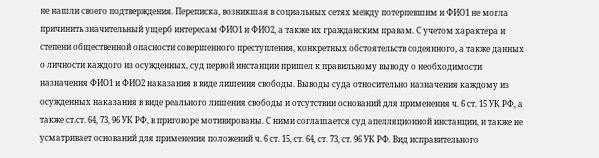не нашли своего подтверждения. Переписка, возникшая в социальных сетях между потерпевшим и ФИО1 не могла причинить значительный ущерб интересам ФИО1 и ФИО2, а также их гражданским правам. С учетом характера и степени общественной опасности совершенного преступления, конкретных обстоятельств содеянного, а также данных о личности каждого из осужденных, суд первой инстанции пришел к правильному выводу о необходимости назначения ФИО1 и ФИО2 наказания в виде лишения свободы. Выводы суда относительно назначения каждому из осужденных наказания в виде реального лишения свободы и отсутствии оснований для применения ч. 6 ст. 15 УК РФ, а также ст.ст. 64, 73, 96 УК РФ, в приговоре мотивированы. С ними соглашается суд апелляционной инстанции, и также не усматривает оснований для применения положений ч. 6 ст. 15, ст. 64, ст. 73, ст. 96 УК РФ. Вид исправительного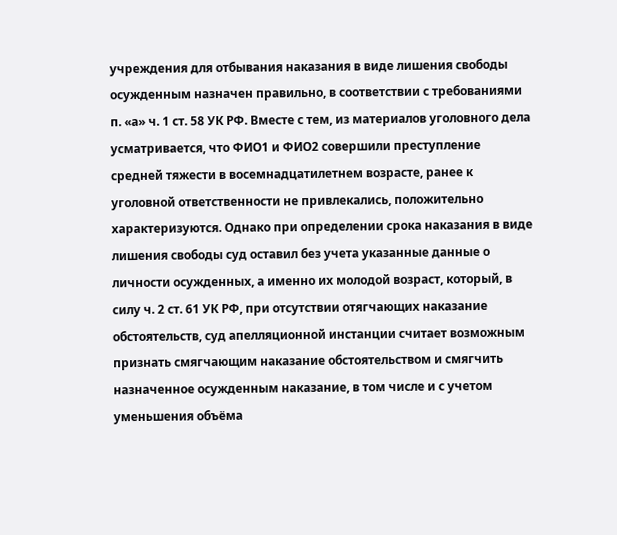учреждения для отбывания наказания в виде лишения свободы осужденным назначен правильно, в соответствии с требованиями п. «а» ч. 1 ст. 58 УК РФ. Вместе с тем, из материалов уголовного дела усматривается, что ФИО1 и ФИО2 совершили преступление средней тяжести в восемнадцатилетнем возрасте, ранее к уголовной ответственности не привлекались, положительно характеризуются. Однако при определении срока наказания в виде лишения свободы суд оставил без учета указанные данные о личности осужденных, а именно их молодой возраст, который, в силу ч. 2 ст. 61 УК РФ, при отсутствии отягчающих наказание обстоятельств, суд апелляционной инстанции считает возможным признать смягчающим наказание обстоятельством и смягчить назначенное осужденным наказание, в том числе и с учетом уменьшения объёма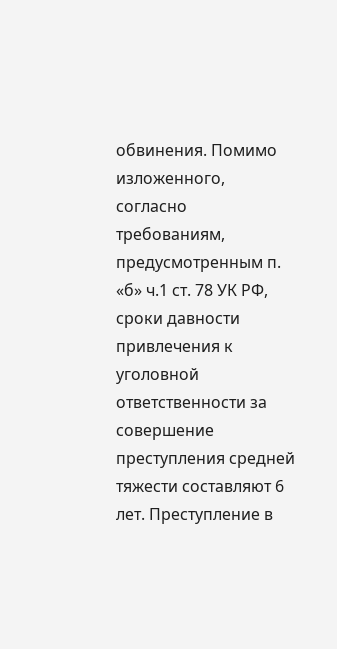обвинения. Помимо изложенного, согласно требованиям, предусмотренным п. «б» ч.1 ст. 78 УК РФ, сроки давности привлечения к уголовной ответственности за совершение преступления средней тяжести составляют 6 лет. Преступление в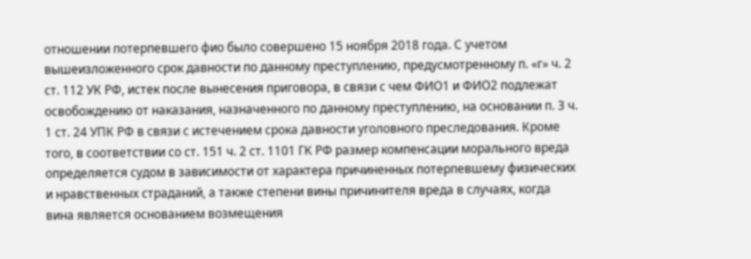отношении потерпевшего фио было совершено 15 ноября 2018 года. С учетом вышеизложенного срок давности по данному преступлению, предусмотренному п. «г» ч. 2 ст. 112 УК РФ, истек после вынесения приговора, в связи с чем ФИО1 и ФИО2 подлежат освобождению от наказания, назначенного по данному преступлению, на основании п. 3 ч. 1 ст. 24 УПК РФ в связи с истечением срока давности уголовного преследования. Кроме того, в соответствии со ст. 151 ч. 2 ст. 1101 ГК РФ размер компенсации морального вреда определяется судом в зависимости от характера причиненных потерпевшему физических и нравственных страданий, а также степени вины причинителя вреда в случаях, когда вина является основанием возмещения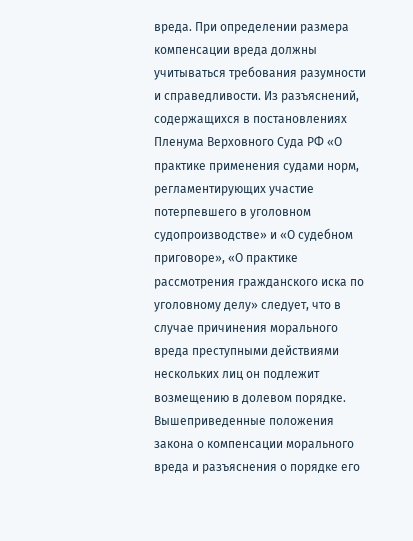вреда. При определении размера компенсации вреда должны учитываться требования разумности и справедливости. Из разъяснений, содержащихся в постановлениях Пленума Верховного Суда РФ «О практике применения судами норм, регламентирующих участие потерпевшего в уголовном судопроизводстве» и «О судебном приговоре», «О практике рассмотрения гражданского иска по уголовному делу» следует, что в случае причинения морального вреда преступными действиями нескольких лиц он подлежит возмещению в долевом порядке. Вышеприведенные положения закона о компенсации морального вреда и разъяснения о порядке его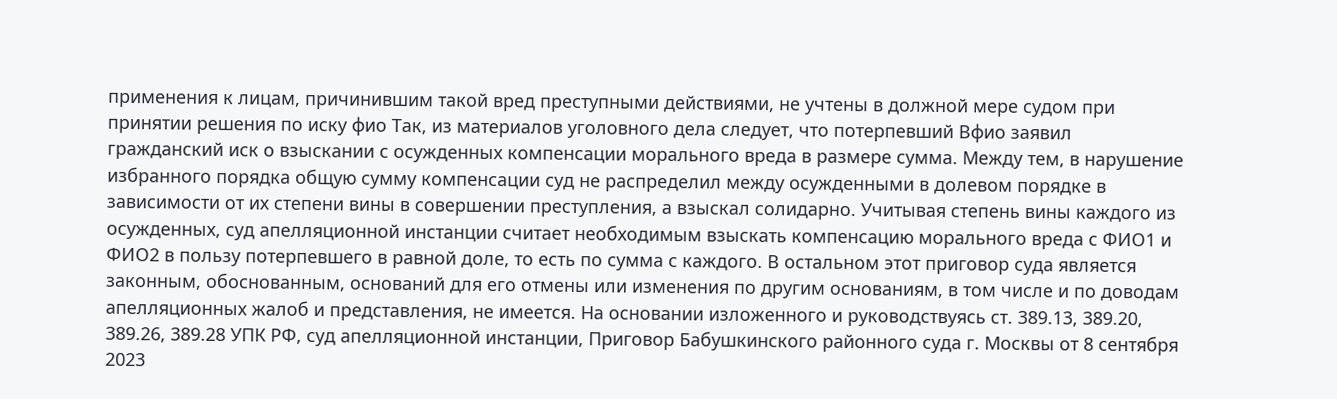применения к лицам, причинившим такой вред преступными действиями, не учтены в должной мере судом при принятии решения по иску фио Так, из материалов уголовного дела следует, что потерпевший Вфио заявил гражданский иск о взыскании с осужденных компенсации морального вреда в размере сумма. Между тем, в нарушение избранного порядка общую сумму компенсации суд не распределил между осужденными в долевом порядке в зависимости от их степени вины в совершении преступления, а взыскал солидарно. Учитывая степень вины каждого из осужденных, суд апелляционной инстанции считает необходимым взыскать компенсацию морального вреда с ФИО1 и ФИО2 в пользу потерпевшего в равной доле, то есть по сумма с каждого. В остальном этот приговор суда является законным, обоснованным, оснований для его отмены или изменения по другим основаниям, в том числе и по доводам апелляционных жалоб и представления, не имеется. На основании изложенного и руководствуясь ст. 389.13, 389.20, 389.26, 389.28 УПК РФ, суд апелляционной инстанции, Приговор Бабушкинского районного суда г. Москвы от 8 сентября 2023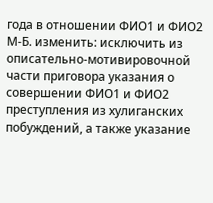года в отношении ФИО1 и ФИО2 М-Б. изменить: исключить из описательно-мотивировочной части приговора указания о совершении ФИО1 и ФИО2 преступления из хулиганских побуждений, а также указание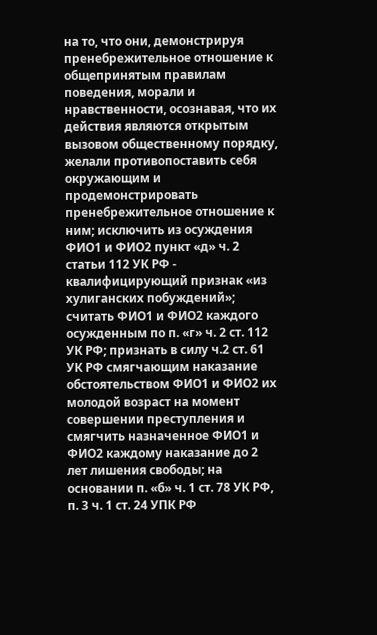на то, что они, демонстрируя пренебрежительное отношение к общепринятым правилам поведения, морали и нравственности, осознавая, что их действия являются открытым вызовом общественному порядку, желали противопоставить себя окружающим и продемонстрировать пренебрежительное отношение к ним; исключить из осуждения ФИО1 и ФИО2 пункт «д» ч. 2 статьи 112 УК РФ - квалифицирующий признак «из хулиганских побуждений»; считать ФИО1 и ФИО2 каждого осужденным по п. «г» ч. 2 ст. 112 УК РФ; признать в силу ч.2 ст. 61 УК РФ смягчающим наказание обстоятельством ФИО1 и ФИО2 их молодой возраст на момент совершении преступления и смягчить назначенное ФИО1 и ФИО2 каждому наказание до 2 лет лишения свободы; на основании п. «б» ч. 1 ст. 78 УК РФ, п. 3 ч. 1 ст. 24 УПК РФ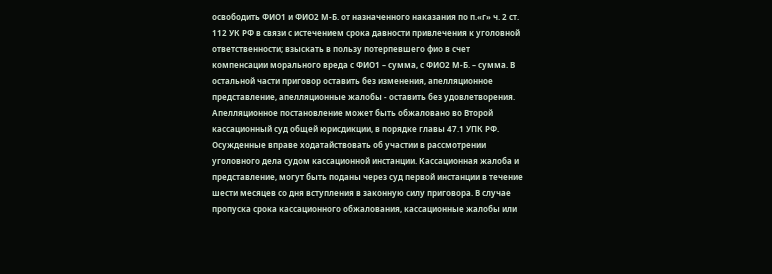освободить ФИО1 и ФИО2 М-Б. от назначенного наказания по п.«г» ч. 2 ст. 112 УК РФ в связи с истечением срока давности привлечения к уголовной ответственности; взыскать в пользу потерпевшего фио в счет компенсации морального вреда с ФИО1 – сумма, с ФИО2 М-Б. – сумма. В остальной части приговор оставить без изменения, апелляционное представление, апелляционные жалобы - оставить без удовлетворения. Апелляционное постановление может быть обжаловано во Второй кассационный суд общей юрисдикции, в порядке главы 47.1 УПК РФ. Осужденные вправе ходатайствовать об участии в рассмотрении уголовного дела судом кассационной инстанции. Кассационная жалоба и представление, могут быть поданы через суд первой инстанции в течение шести месяцев со дня вступления в законную силу приговора. В случае пропуска срока кассационного обжалования, кассационные жалобы или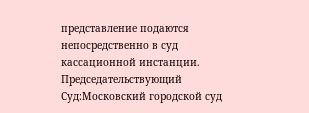представление подаются непосредственно в суд кассационной инстанции. Председательствующий Суд:Московский городской суд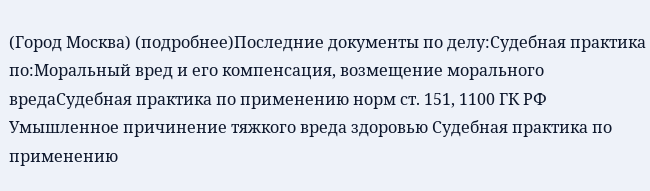(Город Москва) (подробнее)Последние документы по делу:Судебная практика по:Моральный вред и его компенсация, возмещение морального вредаСудебная практика по применению норм ст. 151, 1100 ГК РФ Умышленное причинение тяжкого вреда здоровью Судебная практика по применению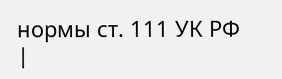нормы ст. 111 УК РФ |